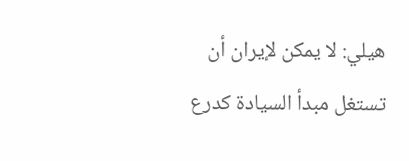هيلي: لا يمكن لإيران أن تستغل مبدأ السيادة كدرع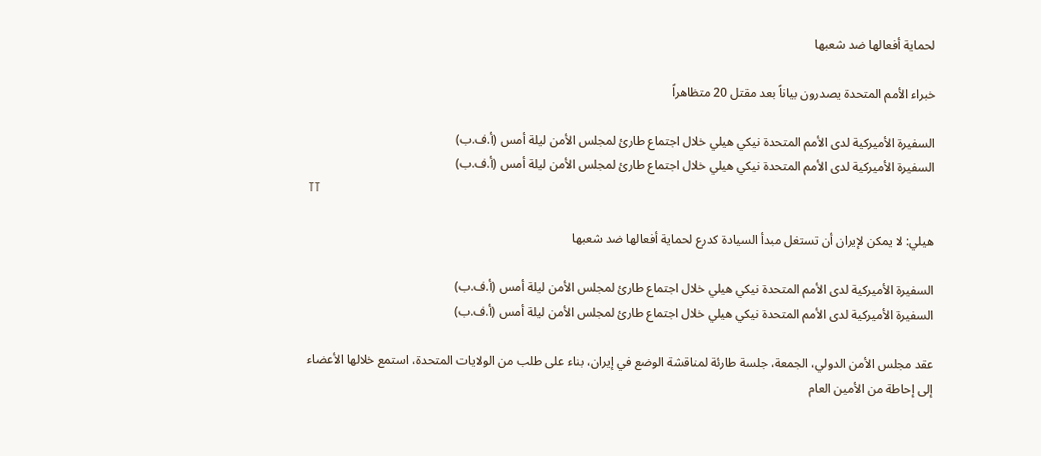لحماية أفعالها ضد شعبها

خبراء الأمم المتحدة يصدرون بياناً بعد مقتل 20 متظاهراً

السفيرة الأميركية لدى الأمم المتحدة نيكي هيلي خلال اجتماع طارئ لمجلس الأمن ليلة أمس (أ.ف.ب)
السفيرة الأميركية لدى الأمم المتحدة نيكي هيلي خلال اجتماع طارئ لمجلس الأمن ليلة أمس (أ.ف.ب)
TT

هيلي: لا يمكن لإيران أن تستغل مبدأ السيادة كدرع لحماية أفعالها ضد شعبها

السفيرة الأميركية لدى الأمم المتحدة نيكي هيلي خلال اجتماع طارئ لمجلس الأمن ليلة أمس (أ.ف.ب)
السفيرة الأميركية لدى الأمم المتحدة نيكي هيلي خلال اجتماع طارئ لمجلس الأمن ليلة أمس (أ.ف.ب)

عقد مجلس الأمن الدولي، الجمعة، جلسة طارئة لمناقشة الوضع في إيران، بناء على طلب من الولايات المتحدة، استمع خلالها الأعضاء إلى إحاطة من الأمين العام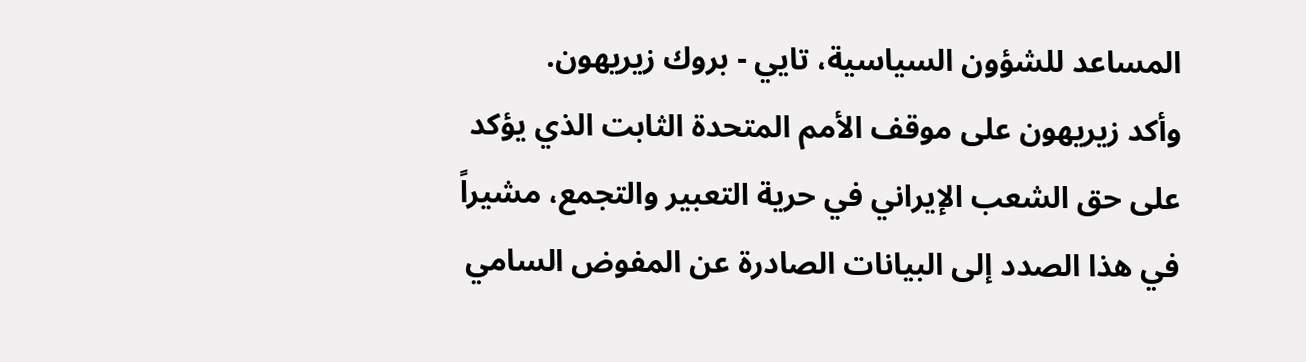المساعد للشؤون السياسية، تايي - بروك زيريهون.
وأكد زيريهون على موقف الأمم المتحدة الثابت الذي يؤكد على حق الشعب الإيراني في حرية التعبير والتجمع، مشيراً في هذا الصدد إلى البيانات الصادرة عن المفوض السامي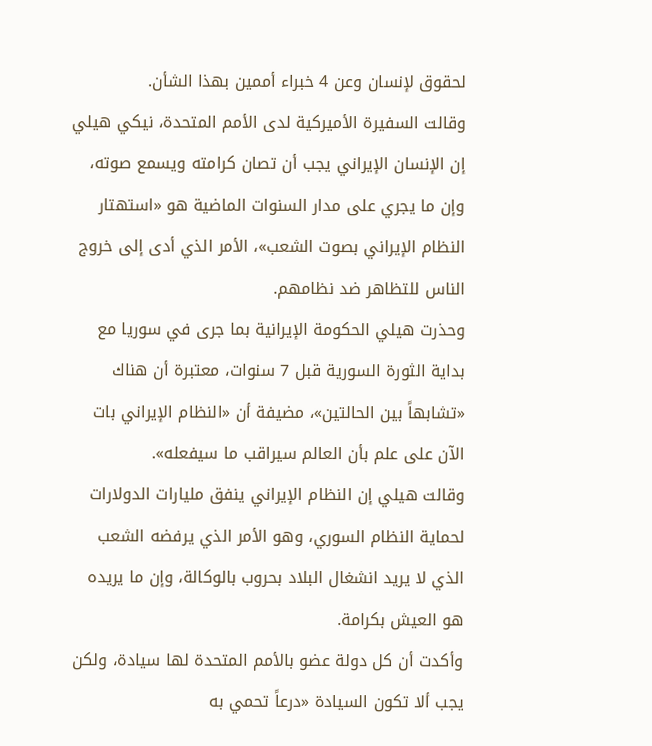لحقوق لإنسان وعن 4 خبراء أممين بهذا الشأن.
وقالت السفيرة الأميركية لدى الأمم المتحدة، نيكي هيلي إن الإنسان الإيراني يجب أن تصان كرامته ويسمع صوته، وإن ما يجري على مدار السنوات الماضية هو «استهتار النظام الإيراني بصوت الشعب»، الأمر الذي أدى إلى خروج الناس للتظاهر ضد نظامهم.
وحذرت هيلي الحكومة الإيرانية بما جرى في سوريا مع بداية الثورة السورية قبل 7 سنوات، معتبرة أن هناك «تشابهاً بين الحالتين»، مضيفة أن «النظام الإيراني بات الآن على علم بأن العالم سيراقب ما سيفعله».
وقالت هيلي إن النظام الإيراني ينفق مليارات الدولارات لحماية النظام السوري، وهو الأمر الذي يرفضه الشعب الذي لا يريد انشغال البلاد بحروب بالوكالة، وإن ما يريده هو العيش بكرامة.
وأكدت أن كل دولة عضو بالأمم المتحدة لها سيادة، ولكن يجب ألا تكون السيادة «درعاً تحمي به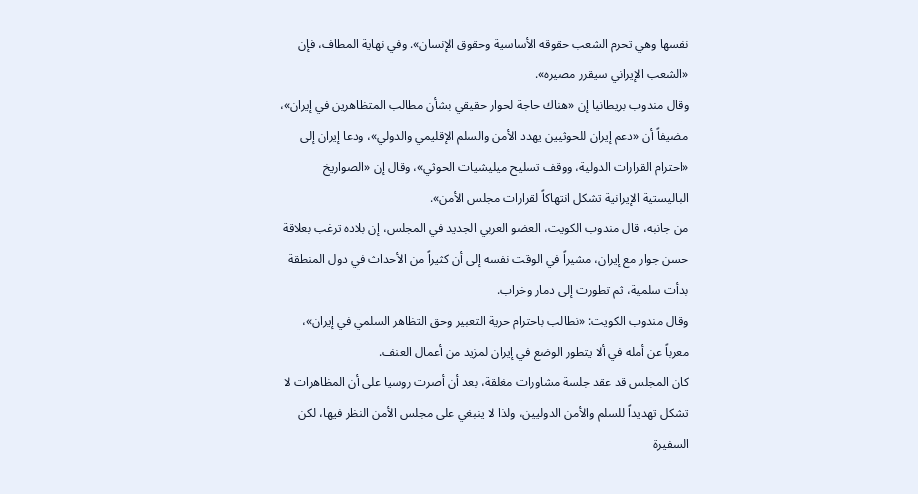نفسها وهي تحرم الشعب حقوقه الأساسية وحقوق الإنسان». وفي نهاية المطاف، فإن «الشعب الإيراني سيقرر مصيره».
وقال مندوب بريطانيا إن «هناك حاجة لحوار حقيقي بشأن مطالب المتظاهرين في إيران»، مضيفاً أن «دعم إيران للحوثيين يهدد الأمن والسلم الإقليمي والدولي»، ودعا إيران إلى «احترام القرارات الدولية، ووقف تسليح ميليشيات الحوثي»، وقال إن «الصواريخ الباليستية الإيرانية تشكل انتهاكاً لقرارات مجلس الأمن».
من جانبه، قال مندوب الكويت، العضو العربي الجديد في المجلس، إن بلاده ترغب بعلاقة حسن جوار مع إيران، مشيراً في الوقت نفسه إلى أن كثيراً من الأحداث في دول المنطقة بدأت سلمية، ثم تطورت إلى دمار وخراب.
وقال مندوب الكويت: «نطالب باحترام حرية التعبير وحق التظاهر السلمي في إيران»، معرباً عن أمله في ألا يتطور الوضع في إيران لمزيد من أعمال العنف.
كان المجلس قد عقد جلسة مشاورات مغلقة، بعد أن أصرت روسيا على أن المظاهرات لا تشكل تهديداً للسلم والأمن الدوليين، ولذا لا ينبغي على مجلس الأمن النظر فيها، لكن السفيرة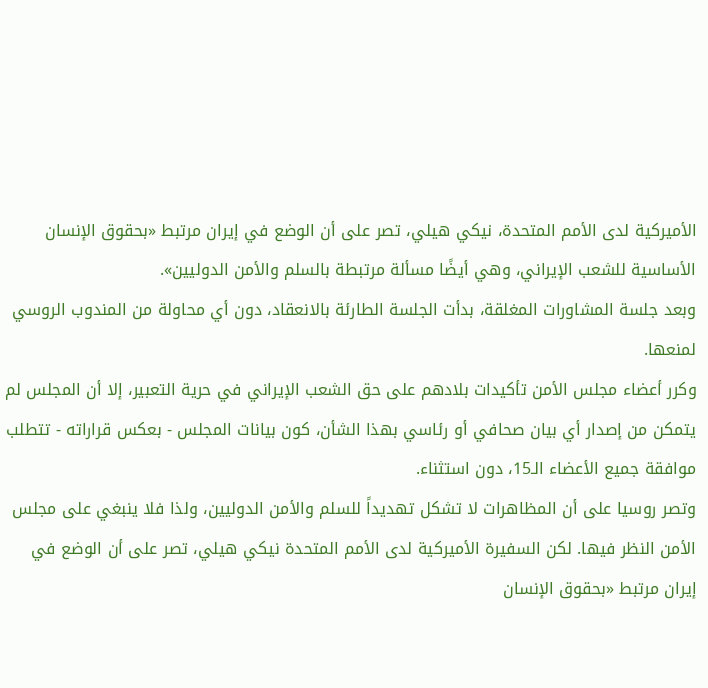الأميركية لدى الأمم المتحدة، نيكي هيلي، تصر على أن الوضع في إيران مرتبط «بحقوق الإنسان الأساسية للشعب الإيراني، وهي أيضًا مسألة مرتبطة بالسلم والأمن الدوليين».
وبعد جلسة المشاورات المغلقة، بدأت الجلسة الطارئة بالانعقاد، دون أي محاولة من المندوب الروسي لمنعها.
وكرر أعضاء مجلس الأمن تأكيدات بلادهم على حق الشعب الإيراني في حرية التعبير، إلا أن المجلس لم يتمكن من إصدار أي بيان صحافي أو رئاسي بهذا الشأن، كون بيانات المجلس - بعكس قراراته - تتطلب موافقة جميع الأعضاء الـ15، دون استثناء.
وتصر روسيا على أن المظاهرات لا تشكل تهديداً للسلم والأمن الدوليين، ولذا فلا ينبغي على مجلس الأمن النظر فيها. لكن السفيرة الأميركية لدى الأمم المتحدة نيكي هيلي، تصر على أن الوضع في إيران مرتبط «بحقوق الإنسان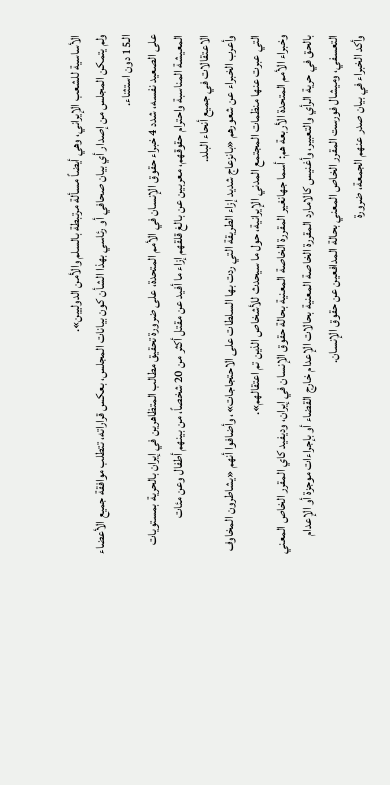الأساسية للشعب الإيراني، وهي أيضاً مسألة مرتبطة بالسلم والأمن الدوليين».
ولم يتمكن المجلس من إصدار أي بيان صحافي أو رئاسي بهذا الشأن كون بيانات المجلس، بعكس قراراته، تتطلب موافقة جميع الأعضاء الـ15 دون استثناء.
على الصعيد نفسه، شدد 4 خبراء حقوق الإنسان في الأمم المتحدة، على ضرورة تحقيق مطالب المتظاهرين في إيران بالحرية بمستويات المعيشة المناسبة واحترام حقوقهم، معربين عن بالغ قلقهم إزاء ما أفيد عن مقتل أكثر من 20 شخصاً، من بينهم أطفال وعن مئات الاعتقالات في جميع أنحاء البلد.
وأعرب الخبراء عن شعورهم «بانزعاج شديد إزاء الطريقة التي ردت بها السلطات على الاحتجاجات»، وأضافوا أنهم «يشاطرون المخاوف التي عبرت عنها منظمات المجتمع المدني الإيرانية، حول ما سيحدث للأشخاص الذين تم اعتقالهم».
وخبراء الأمم المتحدة الأربعة هم: أسما جهانغير المقررة الخاصة المعنية بحالة حقوق الإنسان في إيران، وديفيد كاي المقرر الخاص المعني بالحق في حرية الرأي والتعبير، وأغنيس كالامارد المقررة الخاصة المعنية بحالات الإعدام خارج القضاء أو بإجراءات موجزة أو الإعدام التعسفي، وميشال فورست المقرر الخاص المعني بحالة المدافعين عن حقوق الإنسان.
وأكد الخبراء في بيان صدر عنهم الجمعة، ضرورة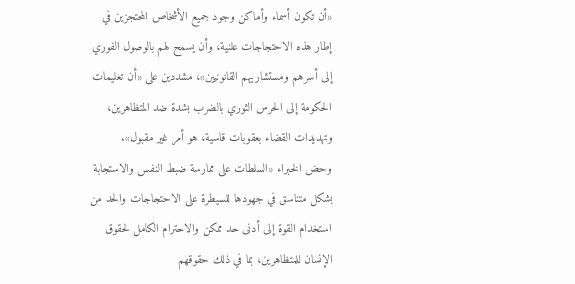«أن تكون أسماء وأماكن وجود جميع الأشخاص المحتجزين في إطار هذه الاحتجاجات علنية، وأن يسمح لهم بالوصول الفوري إلى أسرهم ومستشاريهم القانونيين»، مشددين على «أن تعليمات الحكومة إلى الحرس الثوري بالضرب بشدة ضد المتظاهرين، وتهديدات القضاء بعقوبات قاسية، هو أمر غير مقبول».
وحض الخبراء «السلطات على ممارسة ضبط النفس والاستجابة بشكل متناسق في جهودها للسيطرة على الاحتجاجات والحد من استخدام القوة إلى أدنى حد ممكن والاحترام الكامل لحقوق الإنسان للمتظاهرين، بما في ذلك حقوقهم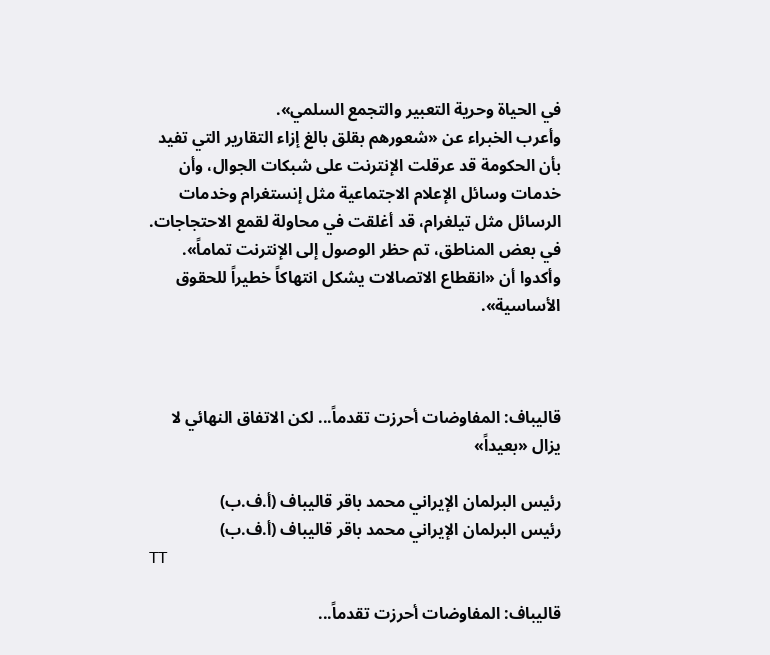في الحياة وحرية التعبير والتجمع السلمي».
وأعرب الخبراء عن «شعورهم بقلق بالغ إزاء التقارير التي تفيد بأن الحكومة قد عرقلت الإنترنت على شبكات الجوال، وأن خدمات وسائل الإعلام الاجتماعية مثل إنستغرام وخدمات الرسائل مثل تيلغرام، قد أغلقت في محاولة لقمع الاحتجاجات. في بعض المناطق، تم حظر الوصول إلى الإنترنت تماماً». وأكدوا أن «انقطاع الاتصالات يشكل انتهاكاً خطيراً للحقوق الأساسية».



قاليباف: المفاوضات أحرزت تقدماً... لكن الاتفاق النهائي لا يزال «بعيداً»

رئيس البرلمان الإيراني محمد باقر قاليباف (أ.ف.ب)
رئيس البرلمان الإيراني محمد باقر قاليباف (أ.ف.ب)
TT

قاليباف: المفاوضات أحرزت تقدماً...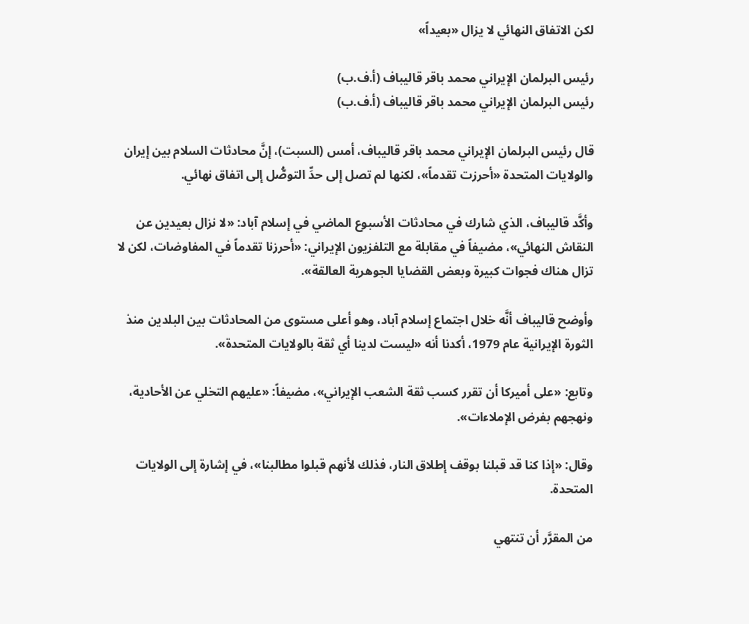لكن الاتفاق النهائي لا يزال «بعيداً»

رئيس البرلمان الإيراني محمد باقر قاليباف (أ.ف.ب)
رئيس البرلمان الإيراني محمد باقر قاليباف (أ.ف.ب)

قال رئيس البرلمان الإيراني محمد باقر قاليباف، أمس (السبت)، إنَّ محادثات السلام بين إيران والولايات المتحدة «أحرزت تقدماً»، لكنها لم تصل إلى حدِّ التوصُّل إلى اتفاق نهائي.

وأكَّد قاليباف، الذي شارك في محادثات الأسبوع الماضي في إسلام آباد: «لا نزال بعيدين عن النقاش النهائي»، مضيفاً في مقابلة مع التلفزيون الإيراني: «أحرزنا تقدماً في المفاوضات، لكن لا تزال هناك فجوات كبيرة وبعض القضايا الجوهرية العالقة».

وأوضح قاليباف أنَّه خلال اجتماع إسلام آباد، وهو أعلى مستوى من المحادثات بين البلدين منذ الثورة الإيرانية عام 1979، أكدنا أنه «ليست لدينا أي ثقة بالولايات المتحدة».

وتابع: «على أميركا أن تقرر كسب ثقة الشعب الإيراني»، مضيفاً: «عليهم التخلي عن الأحادية، ونهجهم بفرض الإملاءات».

وقال: «إذا كنا قد قبلنا بوقف إطلاق النار، فذلك لأنهم قبلوا مطالبنا»، في إشارة إلى الولايات المتحدة.

من المقرَّر أن تنتهي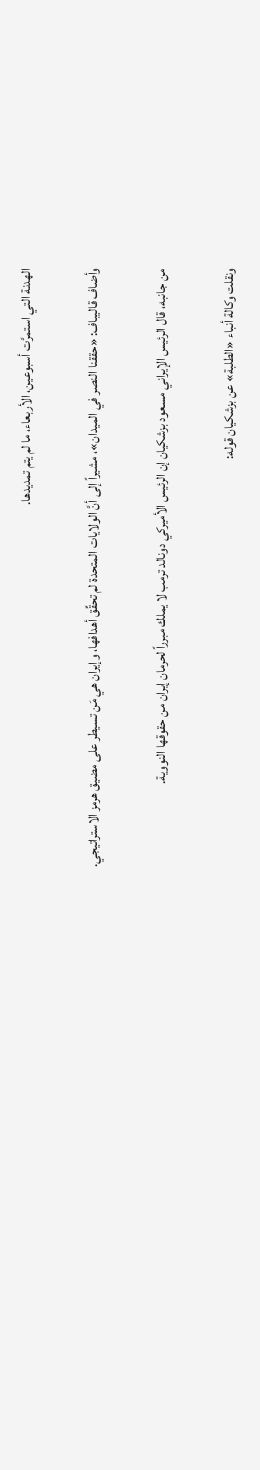الهدنة التي استمرَّت أسبوعين، الأربعاء، ما لم يتم تمديدها.

وأضاف قاليباف: «حققنا النصر في الميدان»، مشيراً إلى أنَّ الولايات المتحدة لم تحقِّق أهدافها، وإيران هي مَن تسيطر على مضيق هرمز الاستراتيجي.

من جانبه، قال الرئيس الإيراني مسعود بزشكيان إن ‌الرئيس الأميركي دونالد ترمب لا يملك مبرراً لحرمان إيران من حقوقها النووية.

ونقلت وكالة أنباء «الطلبة» عن بزشكيان قوله: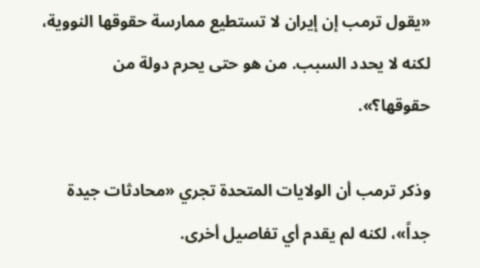«يقول ‌ترمب إن إيران لا تستطيع ممارسة حقوقها النووية، لكنه لا يحدد السبب. من هو حتى يحرم دولة من حقوقها؟».

وذكر ترمب أن الولايات المتحدة تجري «محادثات جيدة جداً»، لكنه لم يقدم أي تفاصيل أخرى.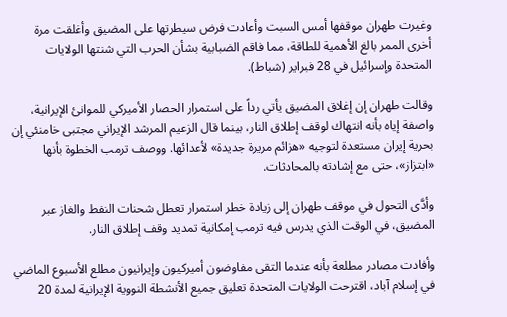وغيرت طهران موقفها أمس السبت وأعادت فرض سيطرتها على المضيق وأغلقت مرة أخرى الممر بالغ الأهمية للطاقة، مما فاقم الضبابية بشأن الحرب التي شنتها الولايات المتحدة وإسرائيل في 28 فبراير (شباط).

وقالت طهران إن إغلاق المضيق يأتي رداً على استمرار الحصار الأميركي للموانئ الإيرانية، واصفة إياه بأنه انتهاك لوقف إطلاق النار، بينما قال الزعيم المرشد الإيراني مجتبى خامنئي إن بحرية إيران مستعدة لتوجيه «هزائم مريرة جديدة» لأعدائها. ووصف ترمب الخطوة بأنها «ابتزاز»، حتى مع إشادته بالمحادثات.

وأدَّى التحول في موقف طهران إلى زيادة خطر استمرار تعطل شحنات النفط والغاز عبر المضيق، في الوقت الذي ‌يدرس فيه ترمب إمكانية تمديد وقف إطلاق النار.

وأفادت مصادر مطلعة بأنه عندما التقى مفاوضون أميركيون وإيرانيون مطلع الأسبوع الماضي في إسلام آباد، اقترحت الولايات المتحدة تعليق جميع الأنشطة النووية الإيرانية لمدة 20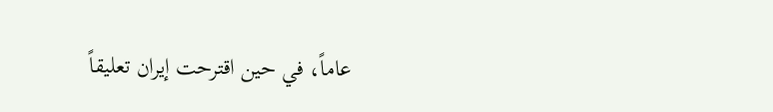عاماً، في حين اقترحت إيران تعليقاً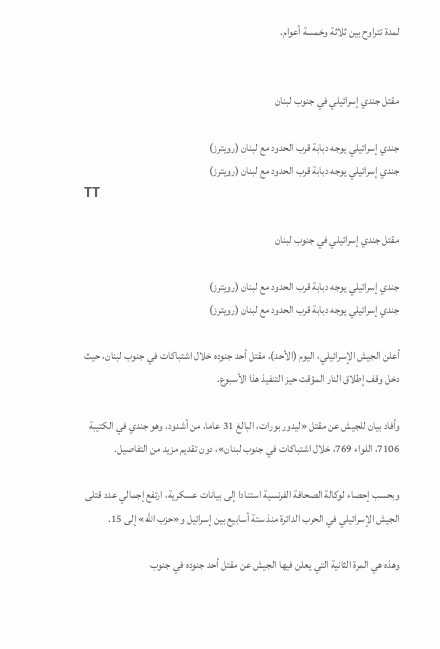لمدة تتراوح بين ثلاثة وخمسة أعوام.


مقتل جندي إسرائيلي في جنوب لبنان

جندي إسرائيلي يوجه دبابة قرب الحدود مع لبنان (رويترز)
جندي إسرائيلي يوجه دبابة قرب الحدود مع لبنان (رويترز)
TT

مقتل جندي إسرائيلي في جنوب لبنان

جندي إسرائيلي يوجه دبابة قرب الحدود مع لبنان (رويترز)
جندي إسرائيلي يوجه دبابة قرب الحدود مع لبنان (رويترز)

أعلن الجيش الإسرائيلي، اليوم (الأحد)، مقتل أحد جنوده خلال اشتباكات في جنوب لبنان، حيث دخل وقف إطلاق النار المؤقت حيز التنفيذ هذا الأسبوع.

وأفاد بيان للجيش عن مقتل «ليدور بورات، البالغ 31 عاما، من أشدود، وهو جندي في الكتيبة 7106، اللواء 769، خلال اشتباكات في جنوب لبنان»، دون تقديم مزيد من التفاصيل.

وبحسب إحصاء لوكالة الصحافة الفرنسية استنادا إلى بيانات عسكرية، ارتفع إجمالي عدد قتلى الجيش الإسرائيلي في الحرب الدائرة منذ ستة أسابيع بين إسرائيل و«حزب الله» إلى 15.

وهذه هي المرة الثانية التي يعلن فيها الجيش عن مقتل أحد جنوده في جنوب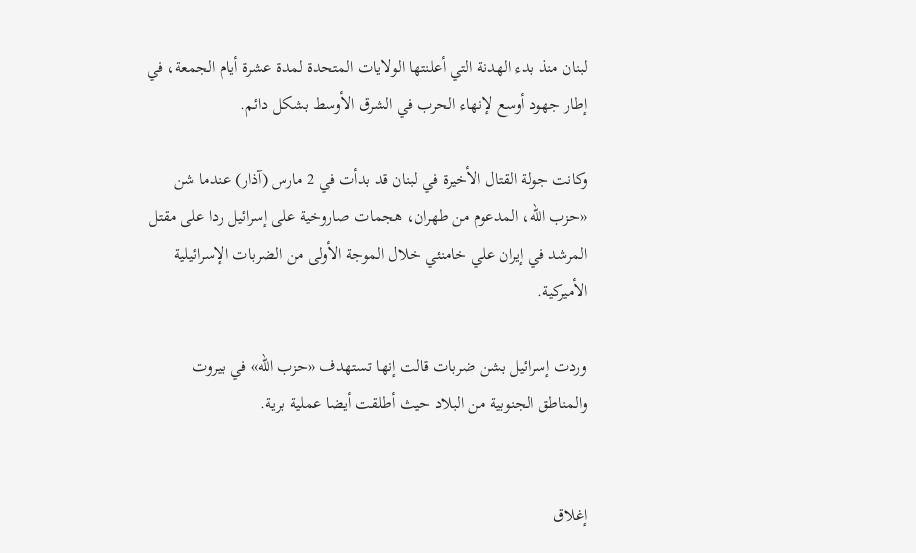لبنان منذ بدء الهدنة التي أعلنتها الولايات المتحدة لمدة عشرة أيام الجمعة، في إطار جهود أوسع لإنهاء الحرب في الشرق الأوسط بشكل دائم.

وكانت جولة القتال الأخيرة في لبنان قد بدأت في 2 مارس (آذار) عندما شن «حزب الله، المدعوم من طهران، هجمات صاروخية على إسرائيل ردا على مقتل المرشد في إيران علي خامنئي خلال الموجة الأولى من الضربات الإسرائيلية الأميركية.

وردت إسرائيل بشن ضربات قالت إنها تستهدف «حزب الله» في بيروت والمناطق الجنوبية من البلاد حيث أطلقت أيضا عملية برية.


إغلاق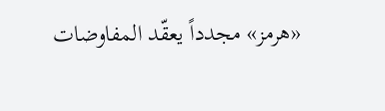«هرمز» مجدداً يعقّد المفاوضات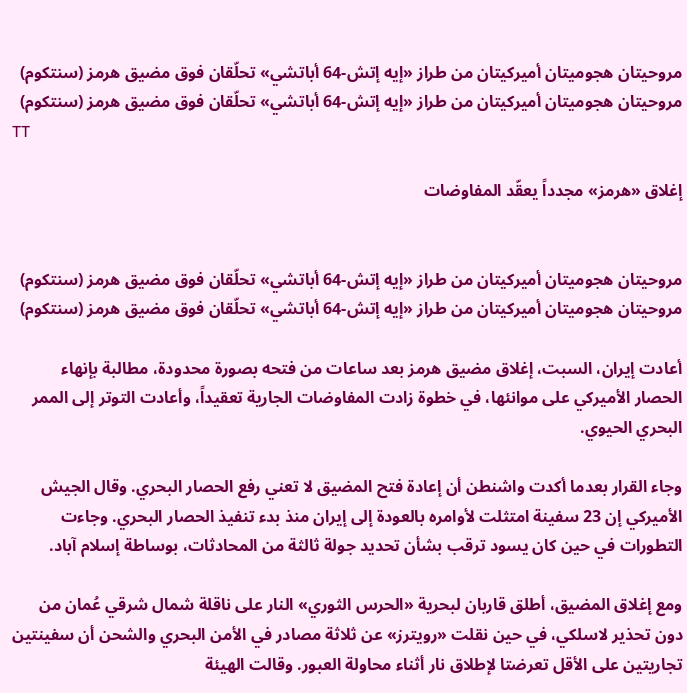مروحيتان هجوميتان أميركيتان من طراز «إيه إتش-64 أباتشي» تحلّقان فوق مضيق هرمز (سنتكوم)
مروحيتان هجوميتان أميركيتان من طراز «إيه إتش-64 أباتشي» تحلّقان فوق مضيق هرمز (سنتكوم)
TT

إغلاق «هرمز» مجدداً يعقّد المفاوضات


مروحيتان هجوميتان أميركيتان من طراز «إيه إتش-64 أباتشي» تحلّقان فوق مضيق هرمز (سنتكوم)
مروحيتان هجوميتان أميركيتان من طراز «إيه إتش-64 أباتشي» تحلّقان فوق مضيق هرمز (سنتكوم)

أعادت إيران، السبت، إغلاق مضيق هرمز بعد ساعات من فتحه بصورة محدودة، مطالبة بإنهاء الحصار الأميركي على موانئها، في خطوة زادت المفاوضات الجارية تعقيداً، وأعادت التوتر إلى الممر البحري الحيوي.

وجاء القرار بعدما أكدت واشنطن أن إعادة فتح المضيق لا تعني رفع الحصار البحري. وقال الجيش الأميركي إن 23 سفينة امتثلت لأوامره بالعودة إلى إيران منذ بدء تنفيذ الحصار البحري. وجاءت التطورات في حين كان يسود ترقب بشأن تحديد جولة ثالثة من المحادثات، بوساطة إسلام آباد.

ومع إغلاق المضيق، أطلق قاربان لبحرية «الحرس الثوري» النار على ناقلة شمال شرقي عُمان من دون تحذير لاسلكي، في حين نقلت «رويترز» عن ثلاثة مصادر في الأمن البحري والشحن أن سفينتين تجاريتين على الأقل تعرضتا لإطلاق نار أثناء محاولة العبور. وقالت الهيئة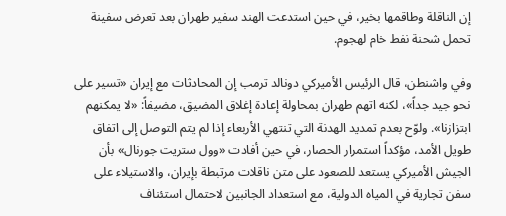إن الناقلة وطاقمها بخير، في حين استدعت الهند سفير طهران بعد تعرض سفينة تحمل شحنة نفط خام لهجوم.

وفي واشنطن، قال الرئيس الأميركي دونالد ترمب إن المحادثات مع إيران «تسير على نحو جيد جداً»، لكنه اتهم طهران بمحاولة إعادة إغلاق المضيق، مضيفاً: «لا يمكنهم ابتزازنا». ولوّح بعدم تمديد الهدنة التي تنتهي الأربعاء إذا لم يتم التوصل إلى اتفاق طويل الأمد، مؤكداً استمرار الحصار، في حين أفادت «وول ستريت جورنال» بأن الجيش الأميركي يستعد للصعود على متن ناقلات مرتبطة بإيران، والاستيلاء على سفن تجارية في المياه الدولية، مع استعداد الجانبين لاحتمال استئناف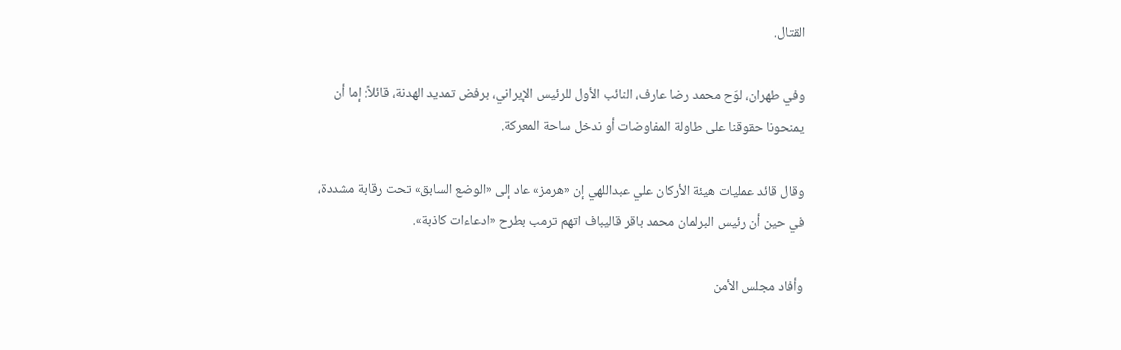القتال.

وفي طهران، لوّح محمد رضا عارف، النائب الأول للرئيس الإيراني، برفض تمديد الهدنة، قائلاً: إما أن يمنحونا حقوقنا على طاولة المفاوضات أو ندخل ساحة المعركة.

وقال قائد عمليات هيئة الأركان علي عبداللهي إن «هرمز» عاد إلى «الوضع السابق» تحت رقابة مشددة، في حين أن رئيس البرلمان محمد باقر قاليباف اتهم ترمب بطرح «ادعاءات كاذبة».

وأفاد مجلس الأمن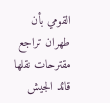القومي بأن طهران تراجع مقترحات نقلها قائد الجيش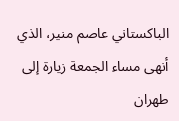الباكستاني عاصم منير، الذي أنهى مساء الجمعة زيارة إلى طهران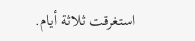استغرقت ثلاثة أيام.